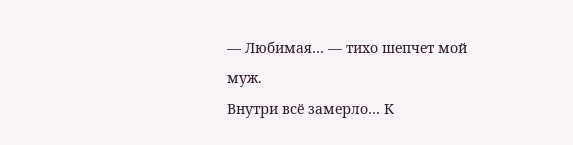— Любимая… — тихо шепчет мой муж.
Внутри всё замерло… К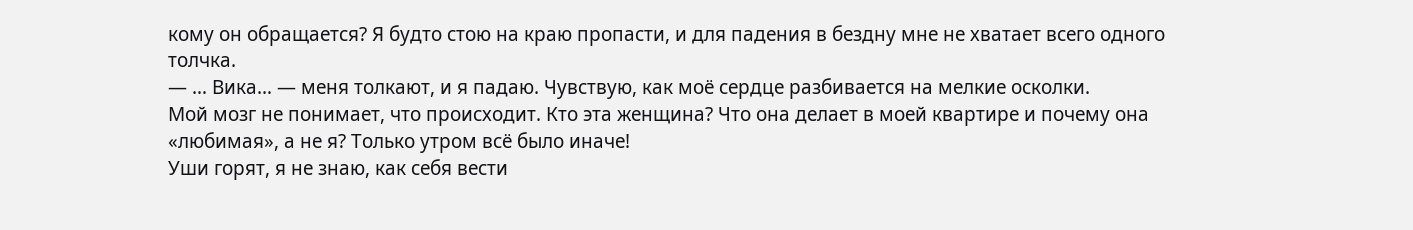кому он обращается? Я будто стою на краю пропасти, и для падения в бездну мне не хватает всего одного толчка.
— … Вика… — меня толкают, и я падаю. Чувствую, как моё сердце разбивается на мелкие осколки.
Мой мозг не понимает, что происходит. Кто эта женщина? Что она делает в моей квартире и почему она «любимая», а не я? Только утром всё было иначе!
Уши горят, я не знаю, как себя вести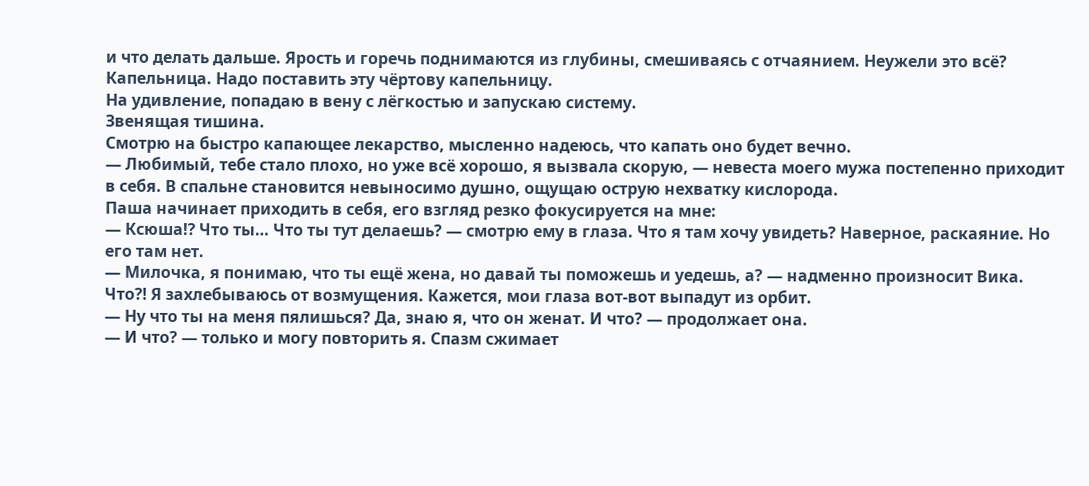и что делать дальше. Ярость и горечь поднимаются из глубины, смешиваясь с отчаянием. Неужели это всё?
Капельница. Надо поставить эту чёртову капельницу.
На удивление, попадаю в вену с лёгкостью и запускаю систему.
Звенящая тишина.
Смотрю на быстро капающее лекарство, мысленно надеюсь, что капать оно будет вечно.
— Любимый, тебе стало плохо, но уже всё хорошо, я вызвала скорую, — невеста моего мужа постепенно приходит в себя. В спальне становится невыносимо душно, ощущаю острую нехватку кислорода.
Паша начинает приходить в себя, его взгляд резко фокусируется на мне:
— Ксюша⁉ Что ты… Что ты тут делаешь? — смотрю ему в глаза. Что я там хочу увидеть? Наверное, раскаяние. Но его там нет.
— Милочка, я понимаю, что ты ещё жена, но давай ты поможешь и уедешь, а? — надменно произносит Вика.
Что⁈ Я захлебываюсь от возмущения. Кажется, мои глаза вот-вот выпадут из орбит.
— Ну что ты на меня пялишься? Да, знаю я, что он женат. И что? — продолжает она.
— И что? — только и могу повторить я. Спазм сжимает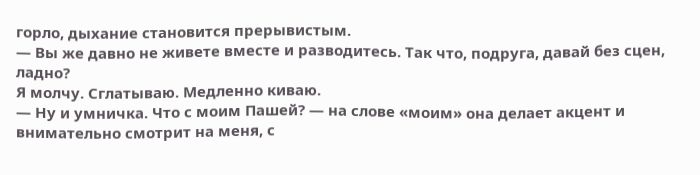горло, дыхание становится прерывистым.
— Вы же давно не живете вместе и разводитесь. Так что, подруга, давай без сцен, ладно?
Я молчу. Сглатываю. Медленно киваю.
— Ну и умничка. Что с моим Пашей? — на слове «моим» она делает акцент и внимательно смотрит на меня, с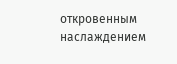откровенным наслаждением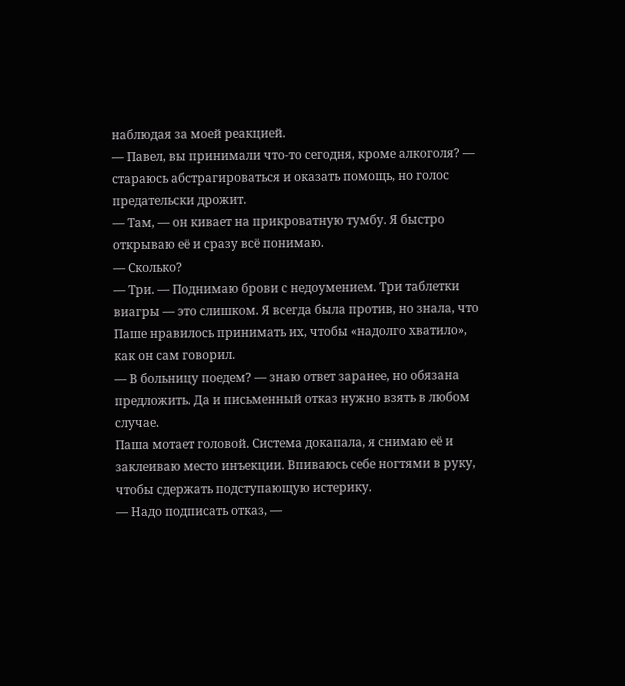наблюдая за моей реакцией.
— Павел, вы принимали что-то сегодня, кроме алкоголя? — стараюсь абстрагироваться и оказать помощь, но голос предательски дрожит.
— Там, — он кивает на прикроватную тумбу. Я быстро открываю её и сразу всё понимаю.
— Сколько?
— Три. — Поднимаю брови с недоумением. Три таблетки виагры — это слишком. Я всегда была против, но знала, что Паше нравилось принимать их, чтобы «надолго хватило», как он сам говорил.
— В больницу поедем? — знаю ответ заранее, но обязана предложить. Да и письменный отказ нужно взять в любом случае.
Паша мотает головой. Система докапала, я снимаю её и заклеиваю место инъекции. Впиваюсь себе ногтями в руку, чтобы сдержать подступающую истерику.
— Надо подписать отказ, —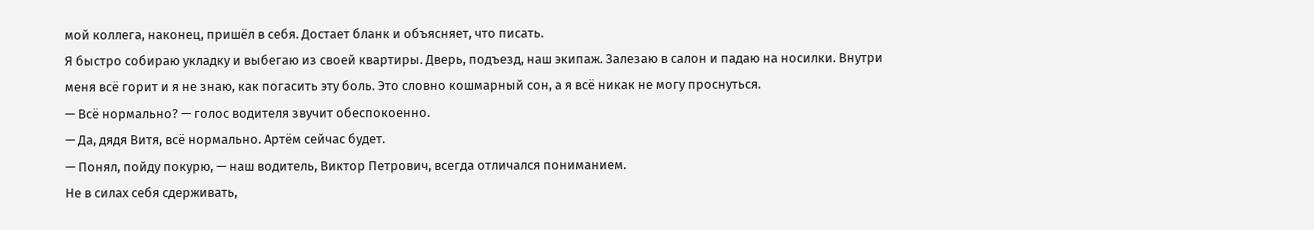мой коллега, наконец, пришёл в себя. Достает бланк и объясняет, что писать.
Я быстро собираю укладку и выбегаю из своей квартиры. Дверь, подъезд, наш экипаж. Залезаю в салон и падаю на носилки. Внутри меня всё горит и я не знаю, как погасить эту боль. Это словно кошмарный сон, а я всё никак не могу проснуться.
— Всё нормально? — голос водителя звучит обеспокоенно.
— Да, дядя Витя, всё нормально. Артём сейчас будет.
— Понял, пойду покурю, — наш водитель, Виктор Петрович, всегда отличался пониманием.
Не в силах себя сдерживать,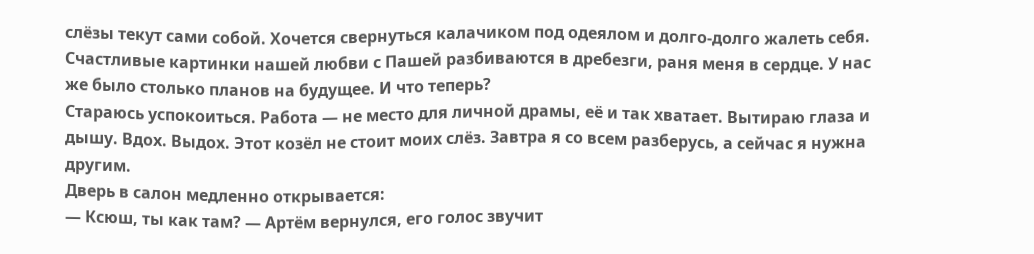слёзы текут сами собой. Хочется свернуться калачиком под одеялом и долго-долго жалеть себя.
Счастливые картинки нашей любви с Пашей разбиваются в дребезги, раня меня в сердце. У нас же было столько планов на будущее. И что теперь?
Стараюсь успокоиться. Работа — не место для личной драмы, её и так хватает. Вытираю глаза и дышу. Вдох. Выдох. Этот козёл не стоит моих слёз. Завтра я со всем разберусь, а сейчас я нужна другим.
Дверь в салон медленно открывается:
— Ксюш, ты как там? — Артём вернулся, его голос звучит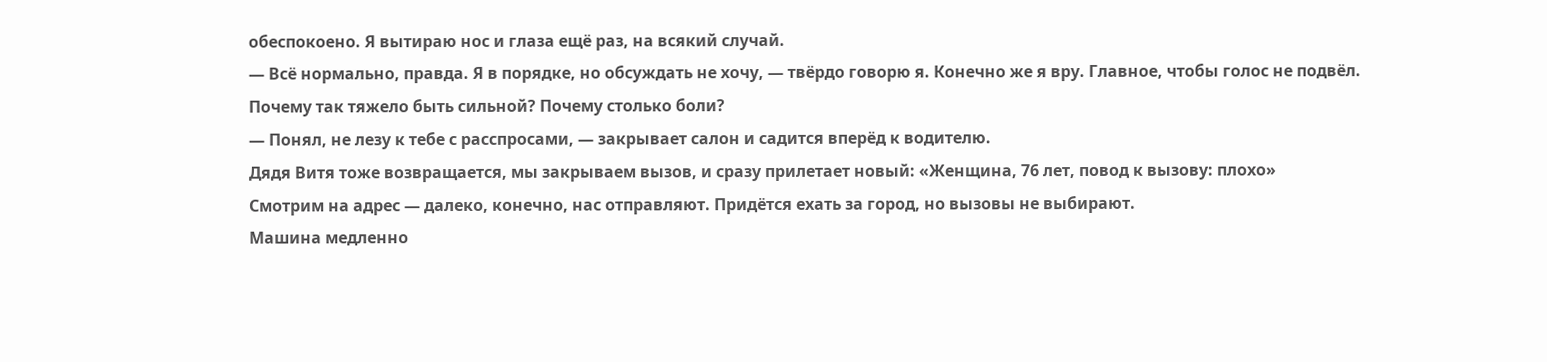обеспокоено. Я вытираю нос и глаза ещё раз, на всякий случай.
— Всё нормально, правда. Я в порядке, но обсуждать не хочу, — твёрдо говорю я. Конечно же я вру. Главное, чтобы голос не подвёл. Почему так тяжело быть сильной? Почему столько боли?
— Понял, не лезу к тебе с расспросами, — закрывает салон и садится вперёд к водителю.
Дядя Витя тоже возвращается, мы закрываем вызов, и сразу прилетает новый: «Женщина, 76 лет, повод к вызову: плохо»
Смотрим на адрес — далеко, конечно, нас отправляют. Придётся ехать за город, но вызовы не выбирают.
Машина медленно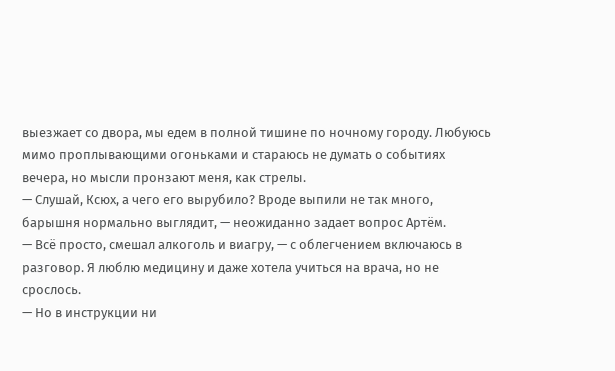выезжает со двора, мы едем в полной тишине по ночному городу. Любуюсь мимо проплывающими огоньками и стараюсь не думать о событиях вечера, но мысли пронзают меня, как стрелы.
— Слушай, Ксюх, а чего его вырубило? Вроде выпили не так много, барышня нормально выглядит, — неожиданно задает вопрос Артём.
— Всё просто, смешал алкоголь и виагру, — с облегчением включаюсь в разговор. Я люблю медицину и даже хотела учиться на врача, но не срослось.
— Но в инструкции ни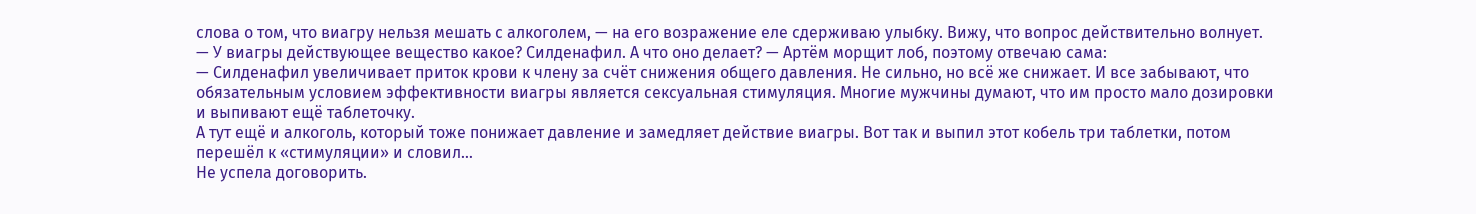слова о том, что виагру нельзя мешать с алкоголем, — на его возражение еле сдерживаю улыбку. Вижу, что вопрос действительно волнует.
— У виагры действующее вещество какое? Силденафил. А что оно делает? — Артём морщит лоб, поэтому отвечаю сама:
— Силденафил увеличивает приток крови к члену за счёт снижения общего давления. Не сильно, но всё же снижает. И все забывают, что обязательным условием эффективности виагры является сексуальная стимуляция. Многие мужчины думают, что им просто мало дозировки и выпивают ещё таблеточку.
А тут ещё и алкоголь, который тоже понижает давление и замедляет действие виагры. Вот так и выпил этот кобель три таблетки, потом перешёл к «стимуляции» и словил…
Не успела договорить.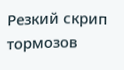Резкий скрип тормозов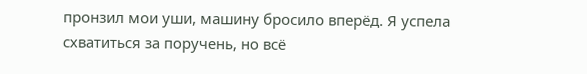пронзил мои уши, машину бросило вперёд. Я успела схватиться за поручень, но всё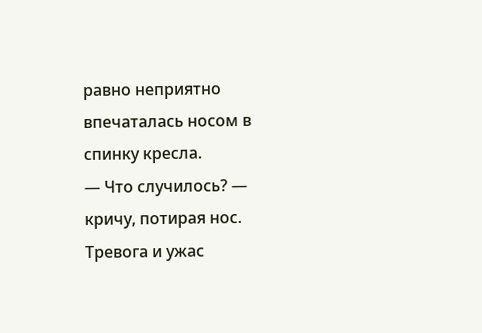равно неприятно впечаталась носом в спинку кресла.
— Что случилось? — кричу, потирая нос. Тревога и ужас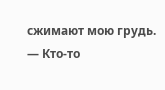сжимают мою грудь.
— Кто-то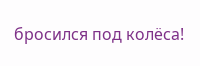бросился под колёса!